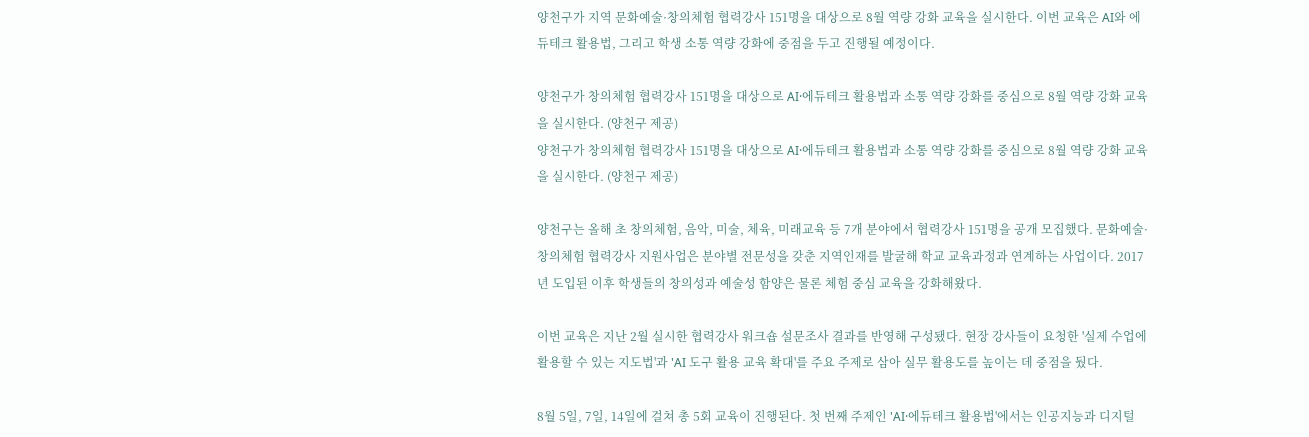양천구가 지역 문화예술·창의체험 협력강사 151명을 대상으로 8월 역량 강화 교육을 실시한다. 이번 교육은 AI와 에듀테크 활용법, 그리고 학생 소통 역량 강화에 중점을 두고 진행될 예정이다.

양천구가 창의체험 협력강사 151명을 대상으로 AI·에듀테크 활용법과 소통 역량 강화를 중심으로 8월 역량 강화 교육을 실시한다. (양천구 제공)
양천구가 창의체험 협력강사 151명을 대상으로 AI·에듀테크 활용법과 소통 역량 강화를 중심으로 8월 역량 강화 교육을 실시한다. (양천구 제공)

양천구는 올해 초 창의체험, 음악, 미술, 체육, 미래교육 등 7개 분야에서 협력강사 151명을 공개 모집했다. 문화예술·창의체험 협력강사 지원사업은 분야별 전문성을 갖춘 지역인재를 발굴해 학교 교육과정과 연계하는 사업이다. 2017년 도입된 이후 학생들의 창의성과 예술성 함양은 물론 체험 중심 교육을 강화해왔다.

이번 교육은 지난 2월 실시한 협력강사 워크숍 설문조사 결과를 반영해 구성됐다. 현장 강사들이 요청한 '실제 수업에 활용할 수 있는 지도법'과 'AI 도구 활용 교육 확대'를 주요 주제로 삼아 실무 활용도를 높이는 데 중점을 뒀다.

8월 5일, 7일, 14일에 걸쳐 총 5회 교육이 진행된다. 첫 번째 주제인 'AI·에듀테크 활용법'에서는 인공지능과 디지털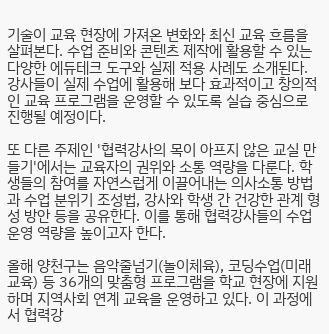기술이 교육 현장에 가져온 변화와 최신 교육 흐름을 살펴본다. 수업 준비와 콘텐츠 제작에 활용할 수 있는 다양한 에듀테크 도구와 실제 적용 사례도 소개된다. 강사들이 실제 수업에 활용해 보다 효과적이고 창의적인 교육 프로그램을 운영할 수 있도록 실습 중심으로 진행될 예정이다.

또 다른 주제인 '협력강사의 목이 아프지 않은 교실 만들기'에서는 교육자의 권위와 소통 역량을 다룬다. 학생들의 참여를 자연스럽게 이끌어내는 의사소통 방법과 수업 분위기 조성법, 강사와 학생 간 건강한 관계 형성 방안 등을 공유한다. 이를 통해 협력강사들의 수업 운영 역량을 높이고자 한다.

올해 양천구는 음악줄넘기(놀이체육), 코딩수업(미래교육) 등 36개의 맞춤형 프로그램을 학교 현장에 지원하며 지역사회 연계 교육을 운영하고 있다. 이 과정에서 협력강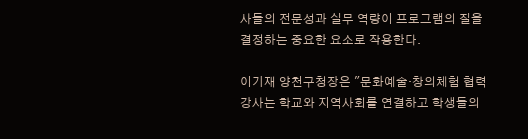사들의 전문성과 실무 역량이 프로그램의 질을 결정하는 중요한 요소로 작용한다.

이기재 양천구청장은 "문화예술·창의체험 협력강사는 학교와 지역사회를 연결하고 학생들의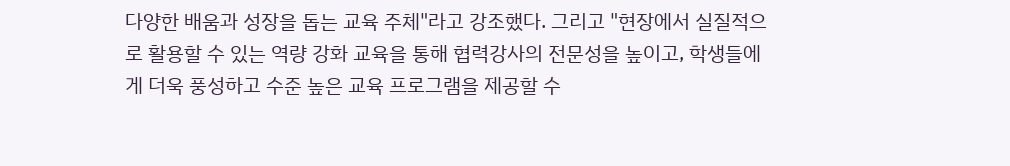다양한 배움과 성장을 돕는 교육 주체"라고 강조했다. 그리고 "현장에서 실질적으로 활용할 수 있는 역량 강화 교육을 통해 협력강사의 전문성을 높이고, 학생들에게 더욱 풍성하고 수준 높은 교육 프로그램을 제공할 수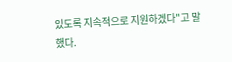있도록 지속적으로 지원하겠다"고 말했다.